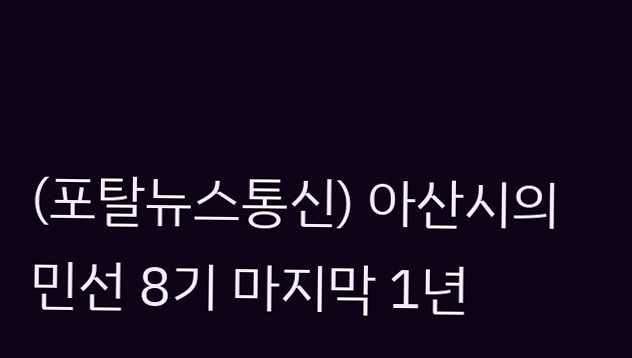(포탈뉴스통신) 아산시의 민선 8기 마지막 1년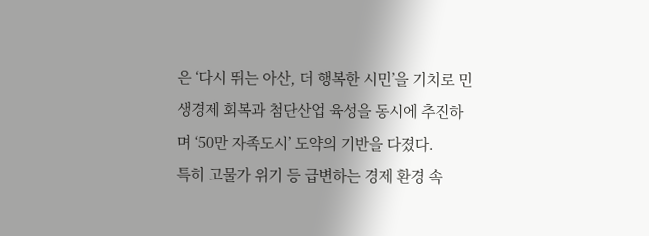은 ‘다시 뛰는 아산, 더 행복한 시민’을 기치로 민생경제 회복과 첨단산업 육성을 동시에 추진하며 ‘50만 자족도시’ 도약의 기반을 다졌다.
특히 고물가 위기 등 급변하는 경제 환경 속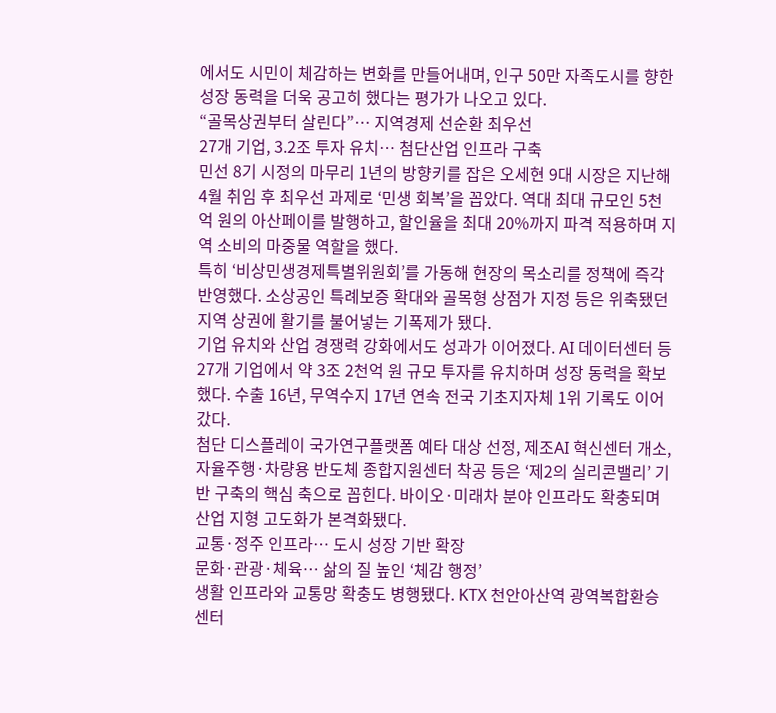에서도 시민이 체감하는 변화를 만들어내며, 인구 50만 자족도시를 향한 성장 동력을 더욱 공고히 했다는 평가가 나오고 있다.
“골목상권부터 살린다”… 지역경제 선순환 최우선
27개 기업, 3.2조 투자 유치… 첨단산업 인프라 구축
민선 8기 시정의 마무리 1년의 방향키를 잡은 오세현 9대 시장은 지난해 4월 취임 후 최우선 과제로 ‘민생 회복’을 꼽았다. 역대 최대 규모인 5천억 원의 아산페이를 발행하고, 할인율을 최대 20%까지 파격 적용하며 지역 소비의 마중물 역할을 했다.
특히 ‘비상민생경제특별위원회’를 가동해 현장의 목소리를 정책에 즉각 반영했다. 소상공인 특례보증 확대와 골목형 상점가 지정 등은 위축됐던 지역 상권에 활기를 불어넣는 기폭제가 됐다.
기업 유치와 산업 경쟁력 강화에서도 성과가 이어졌다. AI 데이터센터 등 27개 기업에서 약 3조 2천억 원 규모 투자를 유치하며 성장 동력을 확보했다. 수출 16년, 무역수지 17년 연속 전국 기초지자체 1위 기록도 이어갔다.
첨단 디스플레이 국가연구플랫폼 예타 대상 선정, 제조AI 혁신센터 개소, 자율주행·차량용 반도체 종합지원센터 착공 등은 ‘제2의 실리콘밸리’ 기반 구축의 핵심 축으로 꼽힌다. 바이오·미래차 분야 인프라도 확충되며 산업 지형 고도화가 본격화됐다.
교통·정주 인프라… 도시 성장 기반 확장
문화·관광·체육… 삶의 질 높인 ‘체감 행정’
생활 인프라와 교통망 확충도 병행됐다. KTX 천안아산역 광역복합환승센터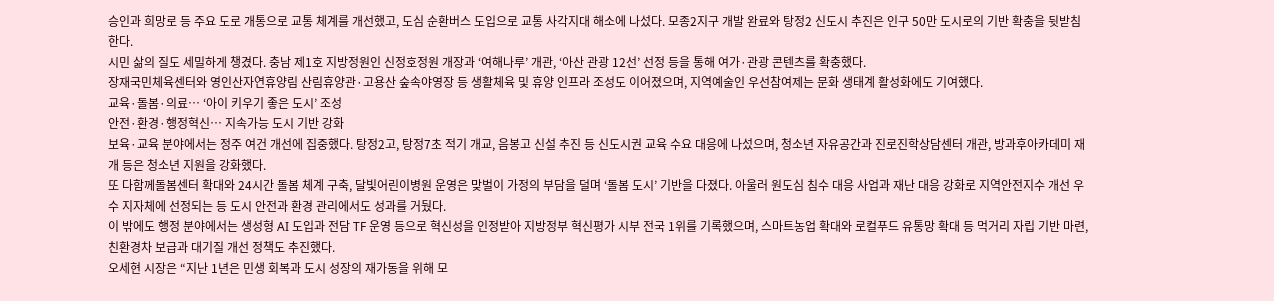승인과 희망로 등 주요 도로 개통으로 교통 체계를 개선했고, 도심 순환버스 도입으로 교통 사각지대 해소에 나섰다. 모종2지구 개발 완료와 탕정2 신도시 추진은 인구 50만 도시로의 기반 확충을 뒷받침한다.
시민 삶의 질도 세밀하게 챙겼다. 충남 제1호 지방정원인 신정호정원 개장과 ‘여해나루’ 개관, ‘아산 관광 12선’ 선정 등을 통해 여가·관광 콘텐츠를 확충했다.
장재국민체육센터와 영인산자연휴양림 산림휴양관·고용산 숲속야영장 등 생활체육 및 휴양 인프라 조성도 이어졌으며, 지역예술인 우선참여제는 문화 생태계 활성화에도 기여했다.
교육·돌봄·의료… ‘아이 키우기 좋은 도시’ 조성
안전·환경·행정혁신… 지속가능 도시 기반 강화
보육·교육 분야에서는 정주 여건 개선에 집중했다. 탕정2고, 탕정7초 적기 개교, 음봉고 신설 추진 등 신도시권 교육 수요 대응에 나섰으며, 청소년 자유공간과 진로진학상담센터 개관, 방과후아카데미 재개 등은 청소년 지원을 강화했다.
또 다함께돌봄센터 확대와 24시간 돌봄 체계 구축, 달빛어린이병원 운영은 맞벌이 가정의 부담을 덜며 ‘돌봄 도시’ 기반을 다졌다. 아울러 원도심 침수 대응 사업과 재난 대응 강화로 지역안전지수 개선 우수 지자체에 선정되는 등 도시 안전과 환경 관리에서도 성과를 거뒀다.
이 밖에도 행정 분야에서는 생성형 AI 도입과 전담 TF 운영 등으로 혁신성을 인정받아 지방정부 혁신평가 시부 전국 1위를 기록했으며, 스마트농업 확대와 로컬푸드 유통망 확대 등 먹거리 자립 기반 마련, 친환경차 보급과 대기질 개선 정책도 추진했다.
오세현 시장은 “지난 1년은 민생 회복과 도시 성장의 재가동을 위해 모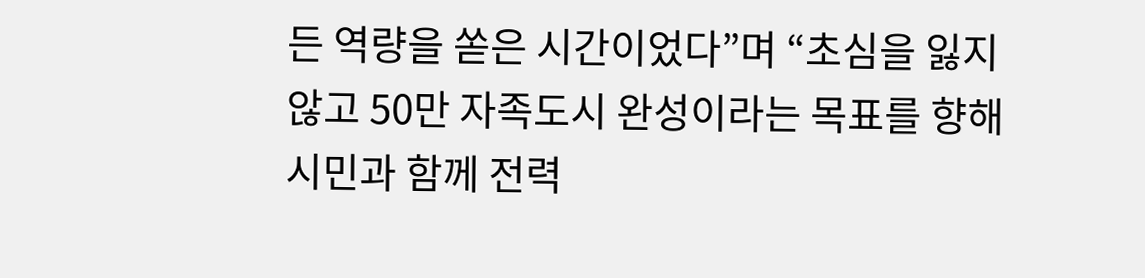든 역량을 쏟은 시간이었다”며 “초심을 잃지 않고 50만 자족도시 완성이라는 목표를 향해 시민과 함께 전력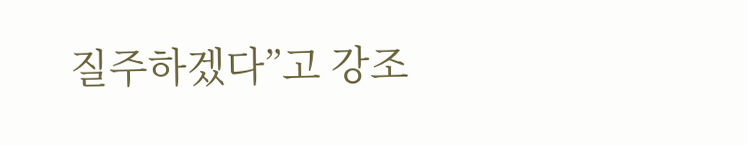질주하겠다”고 강조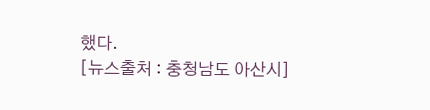했다.
[뉴스출처 : 충청남도 아산시]